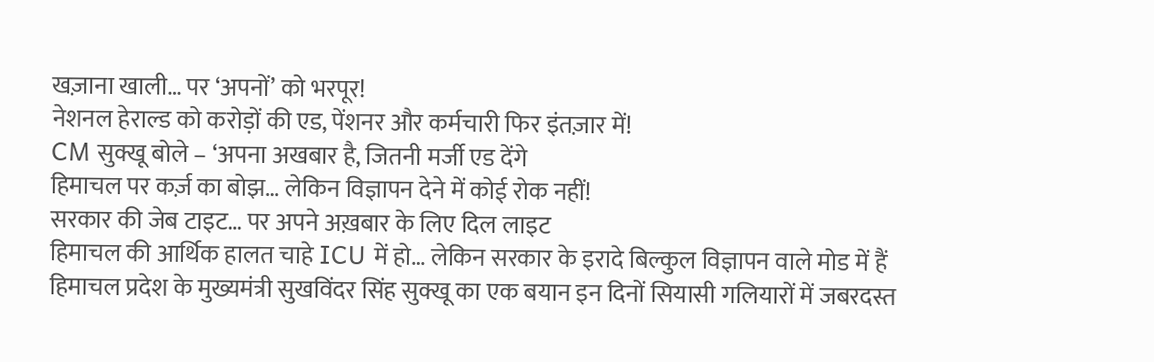खज़ाना खाली… पर ‘अपनों’ को भरपूर!
नेशनल हेराल्ड को करोड़ों की एड, पेंशनर और कर्मचारी फिर इंतज़ार में!
CM सुक्खू बोले – ‘अपना अखबार है, जितनी मर्जी एड देंगे
हिमाचल पर कर्ज़ का बोझ… लेकिन विज्ञापन देने में कोई रोक नहीं!
सरकार की जेब टाइट… पर अपने अख़बार के लिए दिल लाइट
हिमाचल की आर्थिक हालत चाहे ICU में हो… लेकिन सरकार के इरादे बिल्कुल विज्ञापन वाले मोड में हैं
हिमाचल प्रदेश के मुख्यमंत्री सुखविंदर सिंह सुक्खू का एक बयान इन दिनों सियासी गलियारों में जबरदस्त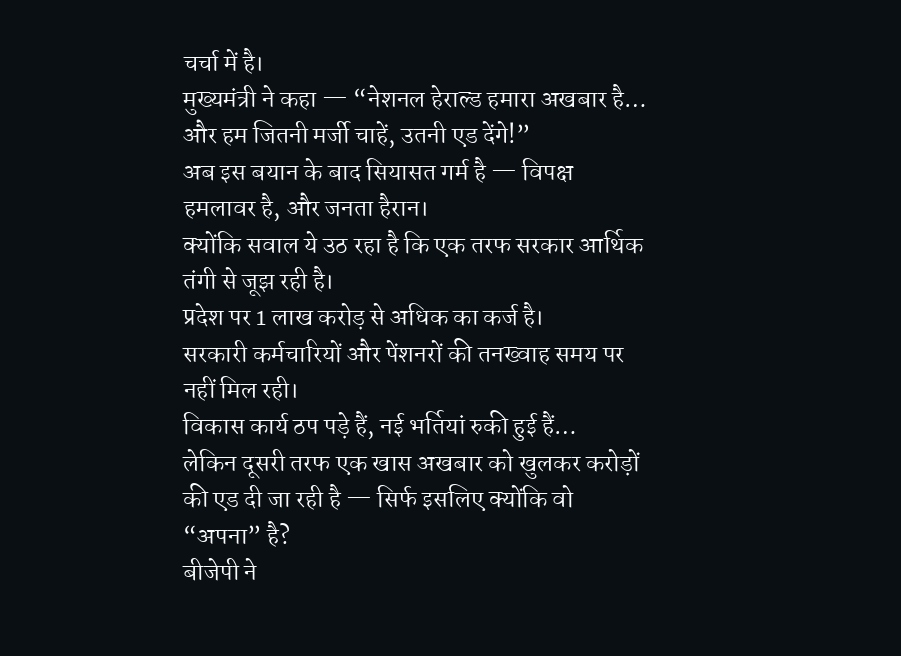चर्चा में है।
मुख्यमंत्री ने कहा — “नेशनल हेराल्ड हमारा अखबार है… और हम जितनी मर्जी चाहें, उतनी एड देंगे!”
अब इस बयान के बाद सियासत गर्म है — विपक्ष हमलावर है, और जनता हैरान।
क्योंकि सवाल ये उठ रहा है कि एक तरफ सरकार आर्थिक तंगी से जूझ रही है।
प्रदेश पर 1 लाख करोड़ से अधिक का कर्ज है।
सरकारी कर्मचारियों और पेंशनरों की तनख्वाह समय पर नहीं मिल रही।
विकास कार्य ठप पड़े हैं, नई भर्तियां रुकी हुई हैं…
लेकिन दूसरी तरफ एक खास अखबार को खुलकर करोड़ों की एड दी जा रही है — सिर्फ इसलिए क्योंकि वो “अपना” है?
बीजेपी ने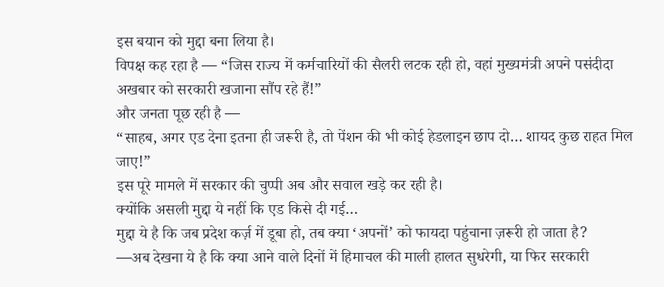इस बयान को मुद्दा बना लिया है।
विपक्ष कह रहा है — “जिस राज्य में कर्मचारियों की सैलरी लटक रही हो, वहां मुख्यमंत्री अपने पसंदीदा अखबार को सरकारी खजाना सौंप रहे हैं!”
और जनता पूछ रही है —
“साहब, अगर एड देना इतना ही जरूरी है, तो पेंशन की भी कोई हेडलाइन छाप दो… शायद कुछ राहत मिल जाए!”
इस पूरे मामले में सरकार की चुप्पी अब और सवाल खड़े कर रही है।
क्योंकि असली मुद्दा ये नहीं कि एड किसे दी गई…
मुद्दा ये है कि जब प्रदेश कर्ज़ में डूबा हो, तब क्या ‘अपनों’ को फायदा पहुंचाना ज़रूरी हो जाता है?
—अब देखना ये है कि क्या आने वाले दिनों में हिमाचल की माली हालत सुधरेगी, या फिर सरकारी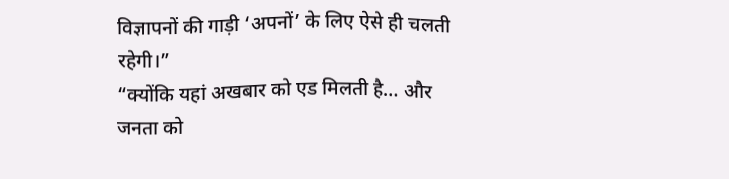विज्ञापनों की गाड़ी ‘अपनों’ के लिए ऐसे ही चलती रहेगी।”
“क्योंकि यहां अखबार को एड मिलती है… और जनता को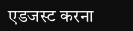एडजस्ट करना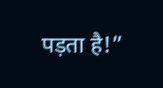पड़ता है!”